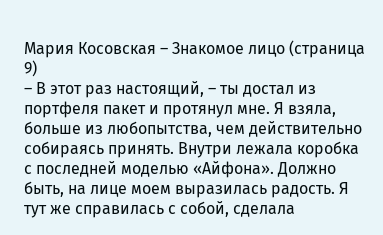Мария Косовская – Знакомое лицо (страница 9)
– В этот раз настоящий, – ты достал из портфеля пакет и протянул мне. Я взяла, больше из любопытства, чем действительно собираясь принять. Внутри лежала коробка с последней моделью «Айфона». Должно быть, на лице моем выразилась радость. Я тут же справилась с собой, сделала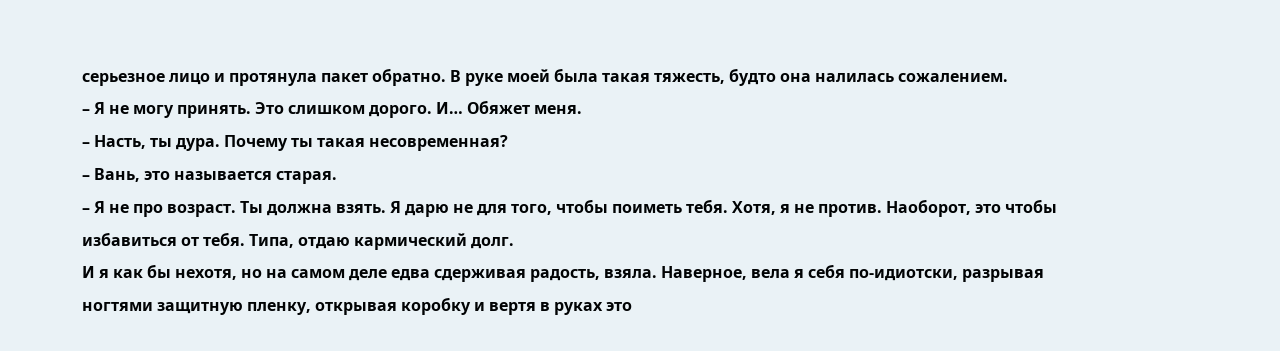серьезное лицо и протянула пакет обратно. В руке моей была такая тяжесть, будто она налилась сожалением.
– Я не могу принять. Это слишком дорого. И… Обяжет меня.
– Насть, ты дура. Почему ты такая несовременная?
– Вань, это называется старая.
– Я не про возраст. Ты должна взять. Я дарю не для того, чтобы поиметь тебя. Хотя, я не против. Наоборот, это чтобы избавиться от тебя. Типа, отдаю кармический долг.
И я как бы нехотя, но на самом деле едва сдерживая радость, взяла. Наверное, вела я себя по-идиотски, разрывая ногтями защитную пленку, открывая коробку и вертя в руках это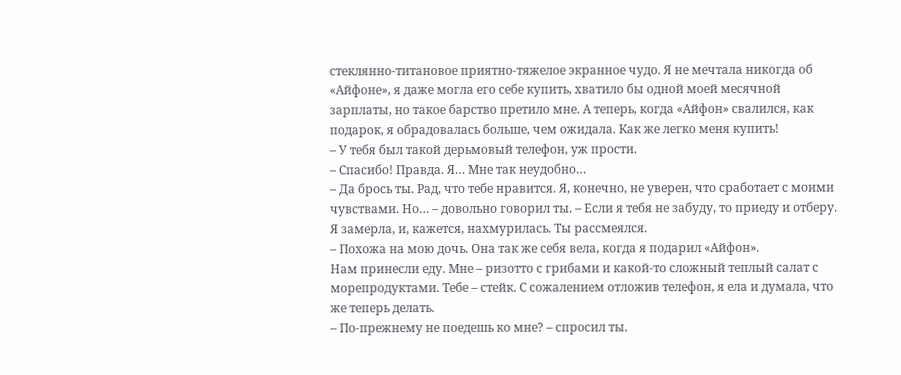стеклянно-титановое приятно-тяжелое экранное чудо. Я не мечтала никогда об «Айфоне», я даже могла его себе купить, хватило бы одной моей месячной зарплаты, но такое барство претило мне. А теперь, когда «Айфон» свалился, как подарок, я обрадовалась больше, чем ожидала. Как же легко меня купить!
– У тебя был такой дерьмовый телефон, уж прости.
– Спасибо! Правда. Я… Мне так неудобно…
– Да брось ты. Рад, что тебе нравится. Я, конечно, не уверен, что сработает с моими чувствами. Но… – довольно говорил ты. – Если я тебя не забуду, то приеду и отберу.
Я замерла, и, кажется, нахмурилась. Ты рассмеялся.
– Похожа на мою дочь. Она так же себя вела, когда я подарил «Айфон».
Нам принесли еду. Мне – ризотто с грибами и какой-то сложный теплый салат с морепродуктами. Тебе – стейк. С сожалением отложив телефон, я ела и думала, что же теперь делать.
– По-прежнему не поедешь ко мне? – спросил ты.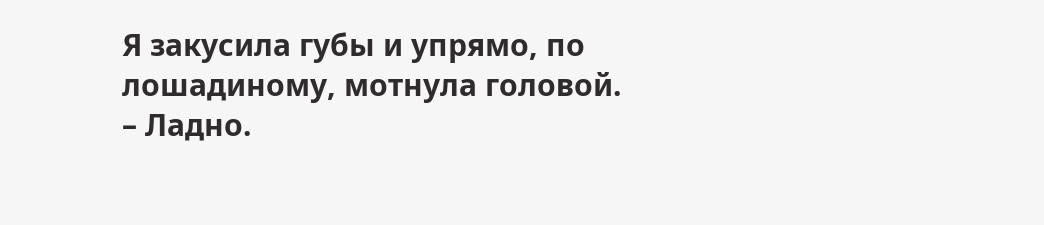Я закусила губы и упрямо, по лошадиному, мотнула головой.
– Ладно.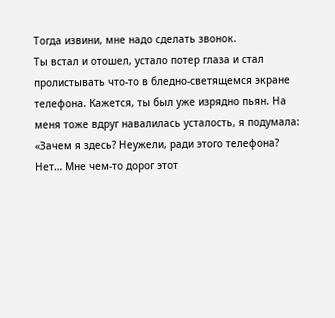Тогда извини, мне надо сделать звонок.
Ты встал и отошел, устало потер глаза и стал пролистывать что-то в бледно-светящемся экране телефона. Кажется, ты был уже изрядно пьян. На меня тоже вдруг навалилась усталость, я подумала: «Зачем я здесь? Неужели, ради этого телефона? Нет… Мне чем-то дорог этот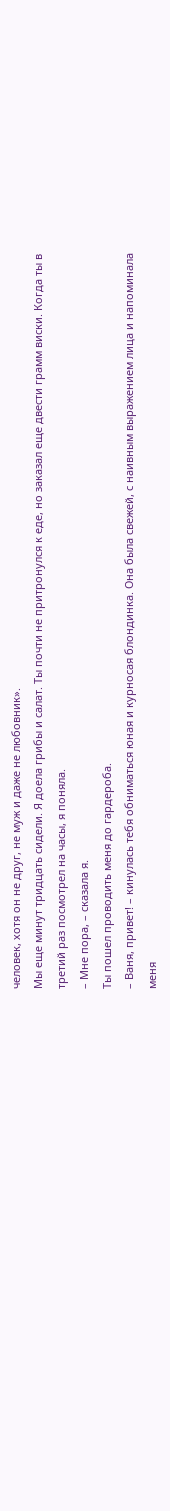человек, хотя он не друг, не муж и даже не любовник».
Мы еще минут тридцать сидели. Я доела грибы и салат. Ты почти не притронулся к еде, но заказал еще двести грамм виски. Когда ты в третий раз посмотрел на часы, я поняла.
– Мне пора, – сказала я.
Ты пошел проводить меня до гардероба.
– Ваня, привет! – кинулась тебя обниматься юная и курносая блондинка. Она была свежей, с наивным выражением лица и напоминала меня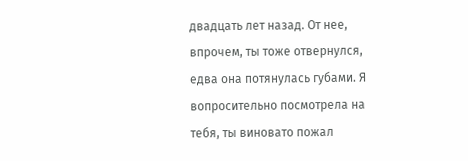двадцать лет назад. От нее, впрочем, ты тоже отвернулся, едва она потянулась губами. Я вопросительно посмотрела на тебя, ты виновато пожал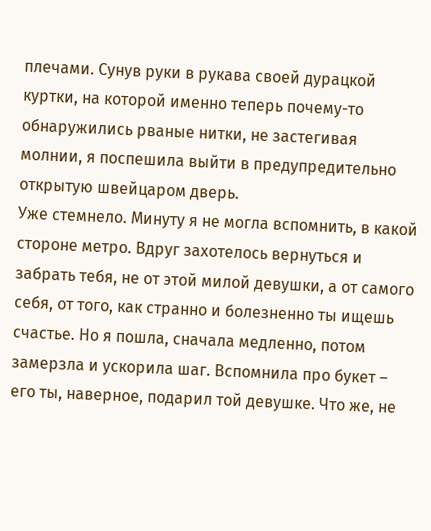плечами. Сунув руки в рукава своей дурацкой куртки, на которой именно теперь почему-то обнаружились рваные нитки, не застегивая молнии, я поспешила выйти в предупредительно открытую швейцаром дверь.
Уже стемнело. Минуту я не могла вспомнить, в какой стороне метро. Вдруг захотелось вернуться и забрать тебя, не от этой милой девушки, а от самого себя, от того, как странно и болезненно ты ищешь счастье. Но я пошла, сначала медленно, потом замерзла и ускорила шаг. Вспомнила про букет – его ты, наверное, подарил той девушке. Что же, не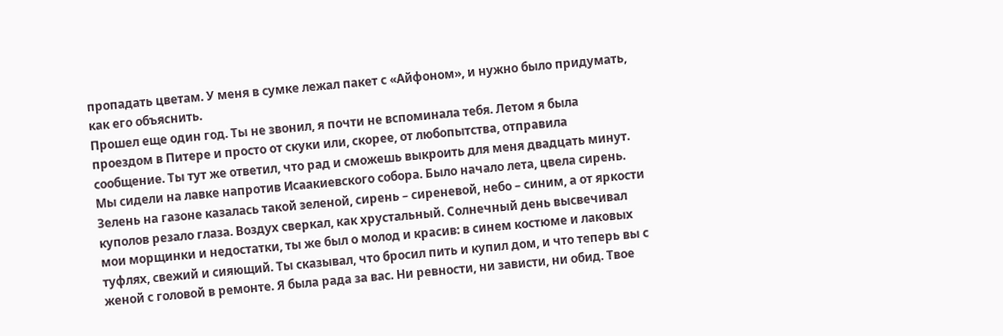пропадать цветам. У меня в сумке лежал пакет с «Айфоном», и нужно было придумать, как его объяснить.
Прошел еще один год. Ты не звонил, я почти не вспоминала тебя. Летом я была проездом в Питере и просто от скуки или, скорее, от любопытства, отправила сообщение. Ты тут же ответил, что рад и сможешь выкроить для меня двадцать минут. Мы сидели на лавке напротив Исаакиевского собора. Было начало лета, цвела сирень. Зелень на газоне казалась такой зеленой, сирень – сиреневой, небо – синим, а от яркости куполов резало глаза. Воздух сверкал, как хрустальный. Солнечный день высвечивал мои морщинки и недостатки, ты же был о молод и красив: в синем костюме и лаковых туфлях, свежий и сияющий. Ты сказывал, что бросил пить и купил дом, и что теперь вы с женой с головой в ремонте. Я была рада за вас. Ни ревности, ни зависти, ни обид. Твое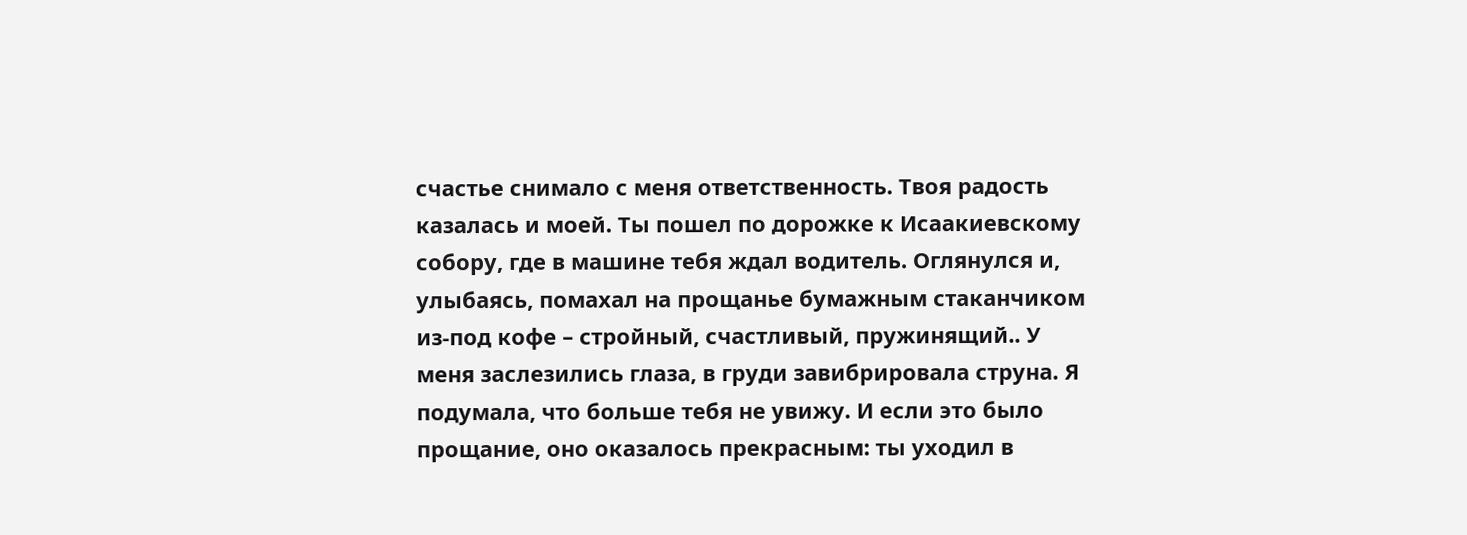счастье снимало с меня ответственность. Твоя радость казалась и моей. Ты пошел по дорожке к Исаакиевскому собору, где в машине тебя ждал водитель. Оглянулся и, улыбаясь, помахал на прощанье бумажным стаканчиком из-под кофе – стройный, счастливый, пружинящий.. У меня заслезились глаза, в груди завибрировала струна. Я подумала, что больше тебя не увижу. И если это было прощание, оно оказалось прекрасным: ты уходил в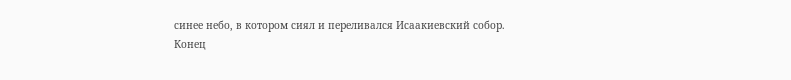синее небо, в котором сиял и переливался Исаакиевский собор.
Конец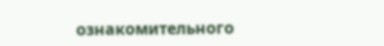ознакомительного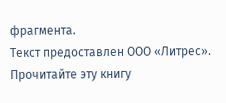фрагмента.
Текст предоставлен ООО «Литрес».
Прочитайте эту книгу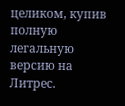целиком, купив полную легальную версию на Литрес.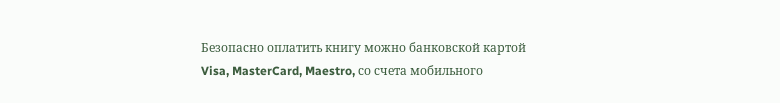Безопасно оплатить книгу можно банковской картой Visa, MasterCard, Maestro, со счета мобильного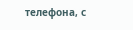телефона, с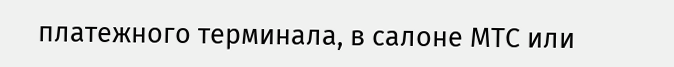платежного терминала, в салоне МТС или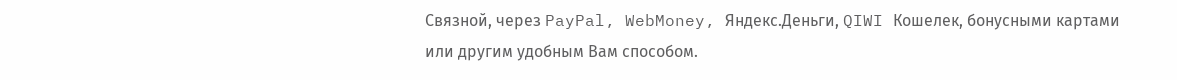Связной, через PayPal, WebMoney, Яндекс.Деньги, QIWI Кошелек, бонусными картами или другим удобным Вам способом.